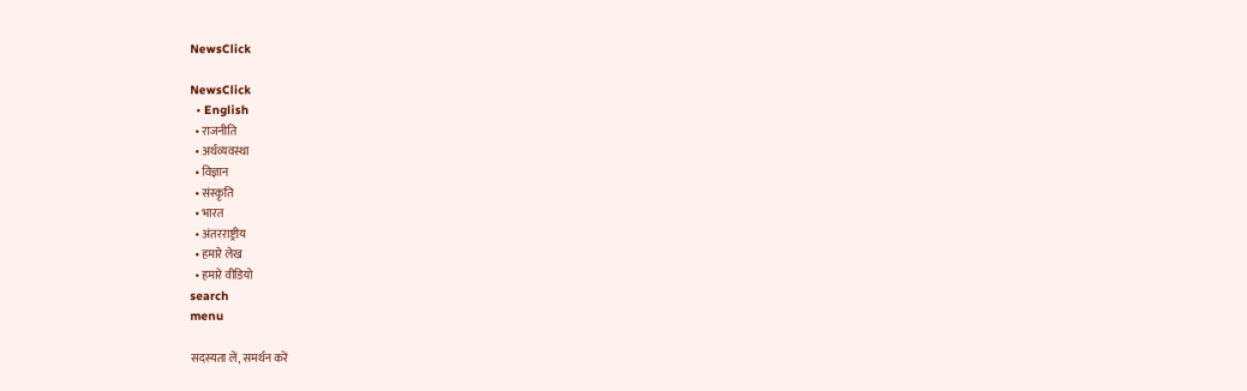NewsClick

NewsClick
  • English
  • राजनीति
  • अर्थव्यवस्था
  • विज्ञान
  • संस्कृति
  • भारत
  • अंतरराष्ट्रीय
  • हमारे लेख
  • हमारे वीडियो
search
menu

सदस्यता लें, समर्थन करें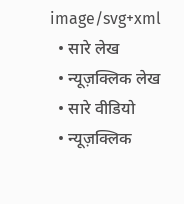image/svg+xml
  • सारे लेख
  • न्यूज़क्लिक लेख
  • सारे वीडियो
  • न्यूज़क्लिक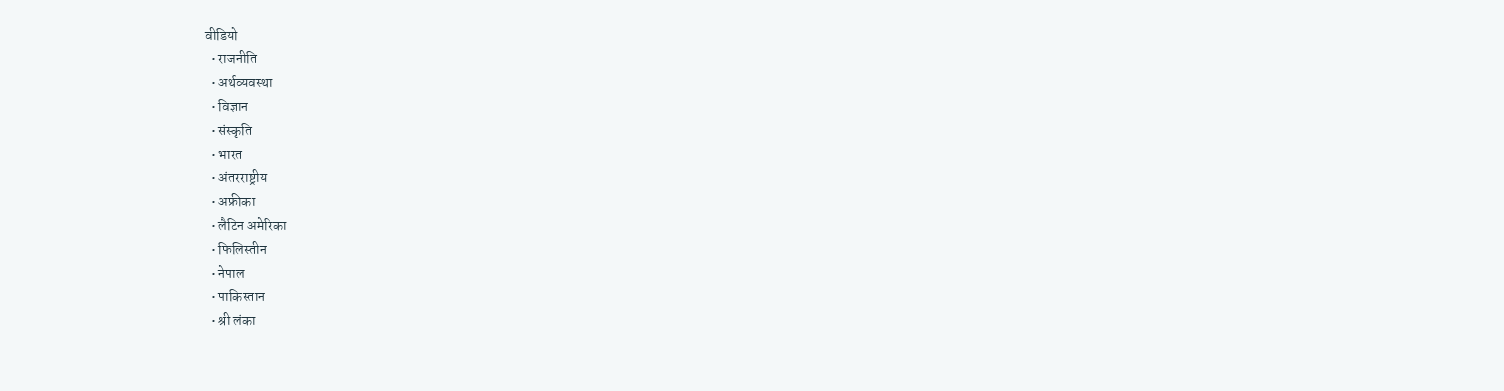वीडियो
  • राजनीति
  • अर्थव्यवस्था
  • विज्ञान
  • संस्कृति
  • भारत
  • अंतरराष्ट्रीय
  • अफ्रीका
  • लैटिन अमेरिका
  • फिलिस्तीन
  • नेपाल
  • पाकिस्तान
  • श्री लंका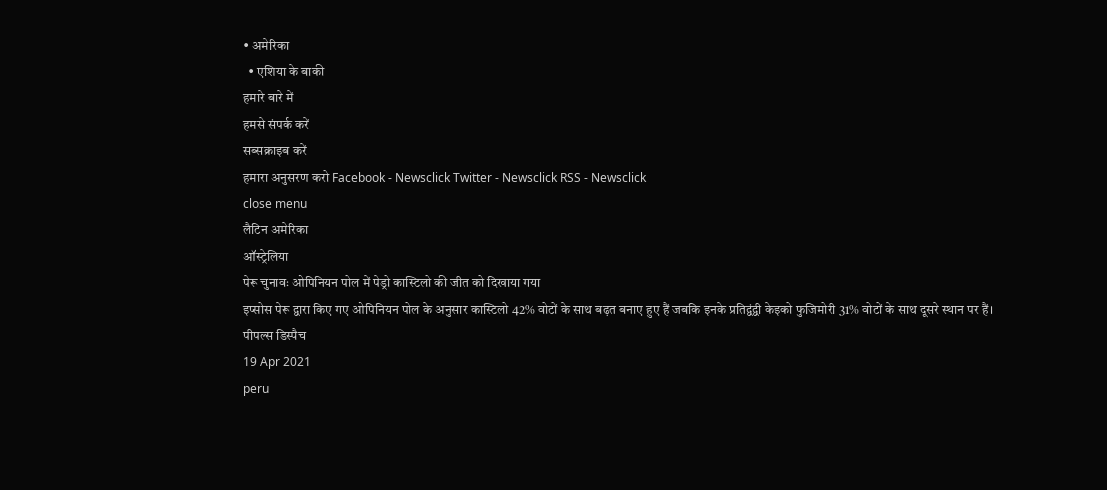• अमेरिका
  • एशिया के बाकी
हमारे बारे में
हमसे संपर्क करें
सब्सक्राइब करें
हमारा अनुसरण करो Facebook - Newsclick Twitter - Newsclick RSS - Newsclick
close menu
लैटिन अमेरिका
ऑस्ट्रेलिया
पेरू चुनावः ओपिनियन पोल में पेड्रो कास्टिलो की जीत को दिखाया गया
इप्सोस पेरू द्वारा किए गए ओपिनियन पोल के अनुसार कास्टिलो 42% वोटों के साथ बढ़त बनाए हुए हैं जबकि इनके प्रतिद्वंद्वी केइको फुजिमोरी 31% वोटों के साथ दूसरे स्थान पर हैं।
पीपल्स डिस्पैच
19 Apr 2021
peru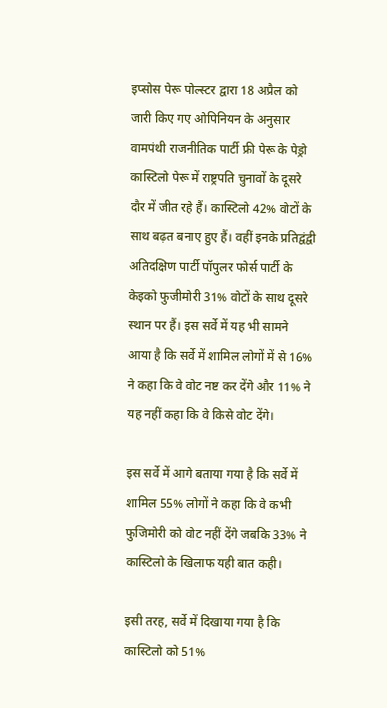इप्सोस पेरू पोल्स्टर द्वारा 18 अप्रैल को जारी किए गए ओपिनियन के अनुसार वामपंथी राजनीतिक पार्टी फ्री पेरू के पेड्रो कास्टिलो पेरू में राष्ट्रपति चुनावों के दूसरे दौर में जीत रहे हैं। कास्टिलो 42% वोटों के साथ बढ़त बनाए हुए हैं। वहीं इनके प्रतिद्वंद्वी अतिदक्षिण पार्टी पॉपुलर फोर्स पार्टी के केइको फुजीमोरी 31% वोटों के साथ दूसरे स्थान पर हैं। इस सर्वे में यह भी सामने आया है कि सर्वे में शामिल लोगों में से 16% ने कहा कि वे वोट नष्ट कर देंगे और 11% ने यह नहीं कहा कि वे किसे वोट देंगे।

इस सर्वे में आगे बताया गया है कि सर्वे में शामिल 55% लोगों ने कहा कि वे कभी फुजिमोरी को वोट नहीं देंगे जबकि 33% ने कास्टिलो के खिलाफ यही बात कही।

इसी तरह, सर्वे में दिखाया गया है कि कास्टिलो को 51%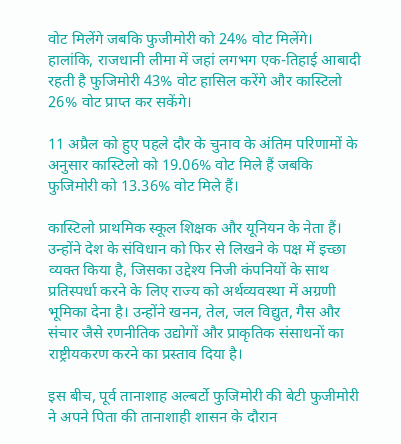वोट मिलेंगे जबकि फुजीमोरी को 24% वोट मिलेंगे। हालांकि, राजधानी लीमा में जहां लगभग एक-तिहाई आबादी रहती है फुजिमोरी 43% वोट हासिल करेंगे और कास्टिलो 26% वोट प्राप्त कर सकेंगे।

11 अप्रैल को हुए पहले दौर के चुनाव के अंतिम परिणामों के अनुसार कास्टिलो को 19.06% वोट मिले हैं जबकि फुजिमोरी को 13.36% वोट मिले हैं।

कास्टिलो प्राथमिक स्कूल शिक्षक और यूनियन के नेता हैं। उन्होंने देश के संविधान को फिर से लिखने के पक्ष में इच्छा व्यक्त किया है, जिसका उद्देश्य निजी कंपनियों के साथ प्रतिस्पर्धा करने के लिए राज्य को अर्थव्यवस्था में अग्रणी भूमिका देना है। उन्होंने खनन, तेल, जल विद्युत, गैस और संचार जैसे रणनीतिक उद्योगों और प्राकृतिक संसाधनों का राष्ट्रीयकरण करने का प्रस्ताव दिया है।

इस बीच, पूर्व तानाशाह अल्बर्टो फुजिमोरी की बेटी फुजीमोरी ने अपने पिता की तानाशाही शासन के दौरान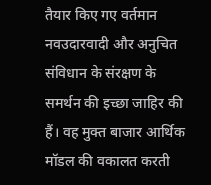तैयार किए गए वर्तमान नवउदारवादी और अनुचित संविधान के संरक्षण के समर्थन की इच्छा जाहिर की हैं। वह मुक्त बाजार आर्थिक मॉडल की वकालत करती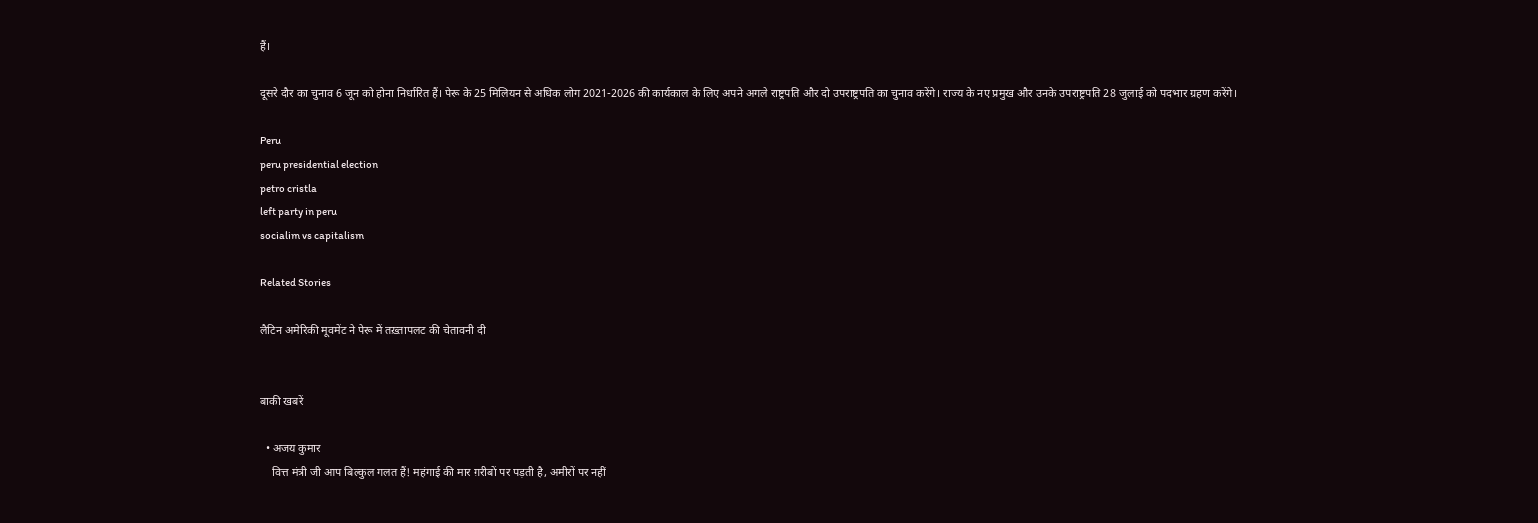हैं।

दूसरे दौर का चुनाव 6 जून को होना निर्धारित हैं। पेरू के 25 मिलियन से अधिक लोग 2021-2026 की कार्यकाल के लिए अपने अगले राष्ट्रपति और दो उपराष्ट्रपति का चुनाव करेंगे। राज्य के नए प्रमुख और उनके उपराष्ट्रपति 28 जुलाई को पदभार ग्रहण करेंगे।

Peru
peru presidential election
petro cristla
left party in peru
socialim vs capitalism

Related Stories

लैटिन अमेरिकी मूवमेंट ने पेरू में तख़्तापलट की चेतावनी दी


बाकी खबरें

  • अजय कुमार
    वित्त मंत्री जी आप बिल्कुल गलत हैं! महंगाई की मार ग़रीबों पर पड़ती है, अमीरों पर नहीं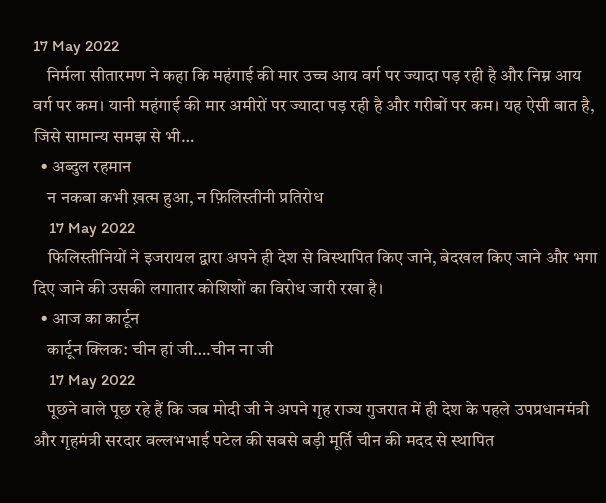17 May 2022
    निर्मला सीतारमण ने कहा कि महंगाई की मार उच्च आय वर्ग पर ज्यादा पड़ रही है और निम्न आय वर्ग पर कम। यानी महंगाई की मार अमीरों पर ज्यादा पड़ रही है और गरीबों पर कम। यह ऐसी बात है, जिसे सामान्य समझ से भी…
  • अब्दुल रहमान
    न नकबा कभी ख़त्म हुआ, न फ़िलिस्तीनी प्रतिरोध
    17 May 2022
    फिलिस्तीनियों ने इजरायल द्वारा अपने ही देश से विस्थापित किए जाने, बेदखल किए जाने और भगा दिए जाने की उसकी लगातार कोशिशों का विरोध जारी रखा है।
  • आज का कार्टून
    कार्टून क्लिक: चीन हां जी….चीन ना जी
    17 May 2022
    पूछने वाले पूछ रहे हैं कि जब मोदी जी ने अपने गृह राज्य गुजरात में ही देश के पहले उपप्रधानमंत्री और गृहमंत्री सरदार वल्लभभाई पटेल की सबसे बड़ी मूर्ति चीन की मदद से स्थापित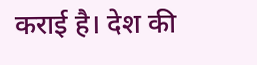कराई है। देश की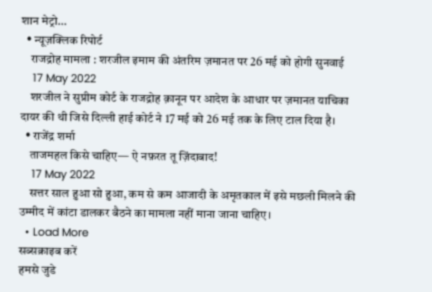शान मेट्रो…
  • न्यूज़क्लिक रिपोर्ट
    राजद्रोह मामला : शरजील इमाम की अंतरिम ज़मानत पर 26 मई को होगी सुनवाई
    17 May 2022
    शरजील ने सुप्रीम कोर्ट के राजद्रोह क़ानून पर आदेश के आधार पर ज़मानत याचिका दायर की थी जिसे दिल्ली हाई कोर्ट ने 17 मई को 26 मई तक के लिए टाल दिया है।
  • राजेंद्र शर्मा
    ताजमहल किसे चाहिए— ऐ नफ़रत तू ज़िंदाबाद!
    17 May 2022
    सत्तर साल हुआ सो हुआ, कम से कम आजादी के अमृतकाल में इसे मछली मिलने की उम्मीद में कांटा डालकर बैठने का मामला नहीं माना जाना चाहिए।
  • Load More
सब्सक्राइब करें
हमसे जुडे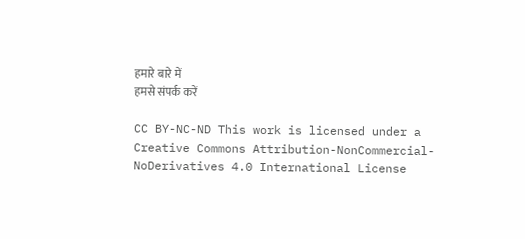हमारे बारे में
हमसे संपर्क करें

CC BY-NC-ND This work is licensed under a Creative Commons Attribution-NonCommercial-NoDerivatives 4.0 International License